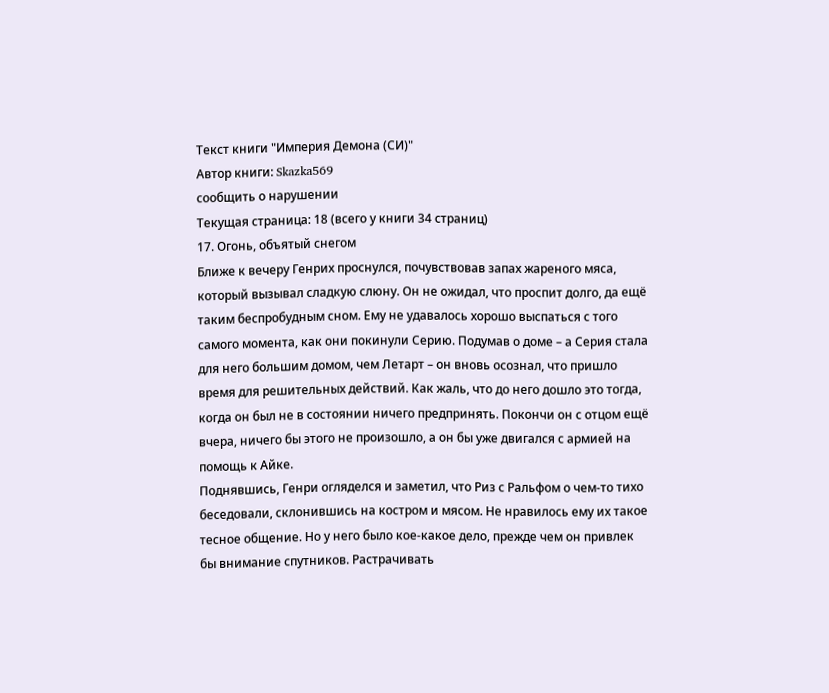Текст книги "Империя Демона (СИ)"
Автор книги: Skazka569
сообщить о нарушении
Текущая страница: 18 (всего у книги 34 страниц)
17. Огонь, объятый снегом
Ближе к вечеру Генрих проснулся, почувствовав запах жареного мяса, который вызывал сладкую слюну. Он не ожидал, что проспит долго, да ещё таким беспробудным сном. Ему не удавалось хорошо выспаться с того самого момента, как они покинули Серию. Подумав о доме – а Серия стала для него большим домом, чем Летарт – он вновь осознал, что пришло время для решительных действий. Как жаль, что до него дошло это тогда, когда он был не в состоянии ничего предпринять. Покончи он с отцом ещё вчера, ничего бы этого не произошло, а он бы уже двигался с армией на помощь к Айке.
Поднявшись, Генри огляделся и заметил, что Риз с Ральфом о чем-то тихо беседовали, склонившись на костром и мясом. Не нравилось ему их такое тесное общение. Но у него было кое-какое дело, прежде чем он привлек бы внимание спутников. Растрачивать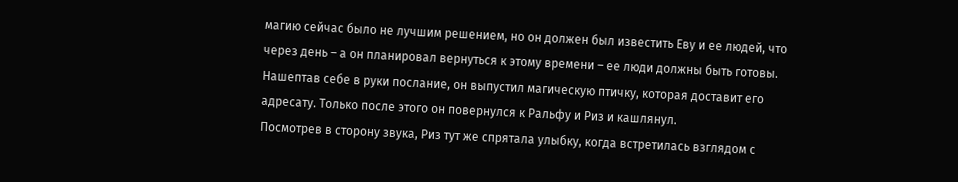магию сейчас было не лучшим решением, но он должен был известить Еву и ее людей, что через день – а он планировал вернуться к этому времени – ее люди должны быть готовы. Нашептав себе в руки послание, он выпустил магическую птичку, которая доставит его адресату. Только после этого он повернулся к Ральфу и Риз и кашлянул.
Посмотрев в сторону звука, Риз тут же спрятала улыбку, когда встретилась взглядом с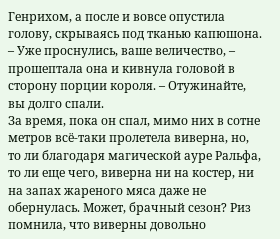Генрихом, а после и вовсе опустила голову, скрываясь под тканью капюшона.
– Уже проснулись, ваше величество, – прошептала она и кивнула головой в сторону порции короля. – Отужинайте, вы долго спали.
За время, пока он спал, мимо них в сотне метров всё-таки пролетела виверна, но, то ли благодаря магической ауре Ральфа, то ли еще чего, виверна ни на костер, ни на запах жареного мяса даже не обернулась. Может, брачный сезон? Риз помнила, что виверны довольно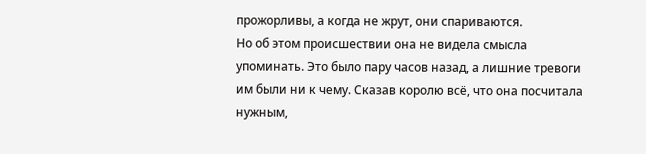прожорливы, а когда не жрут, они спариваются.
Но об этом происшествии она не видела смысла упоминать. Это было пару часов назад, а лишние тревоги им были ни к чему. Сказав королю всё, что она посчитала нужным,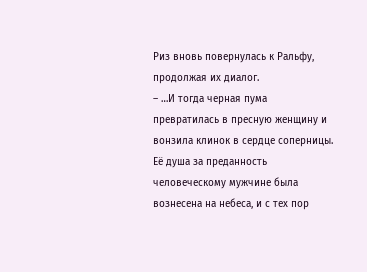Риз вновь повернулась к Ральфу, продолжая их диалог.
– …И тогда черная пума превратилась в пресную женщину и вонзила клинок в сердце соперницы. Её душа за преданность человеческому мужчине была вознесена на небеса, и с тех пор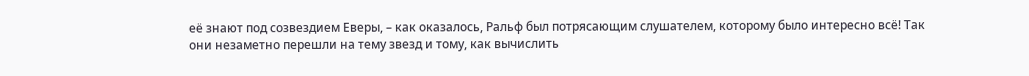её знают под созвездием Еверы, – как оказалось, Ральф был потрясающим слушателем, которому было интересно всё! Так они незаметно перешли на тему звезд и тому, как вычислить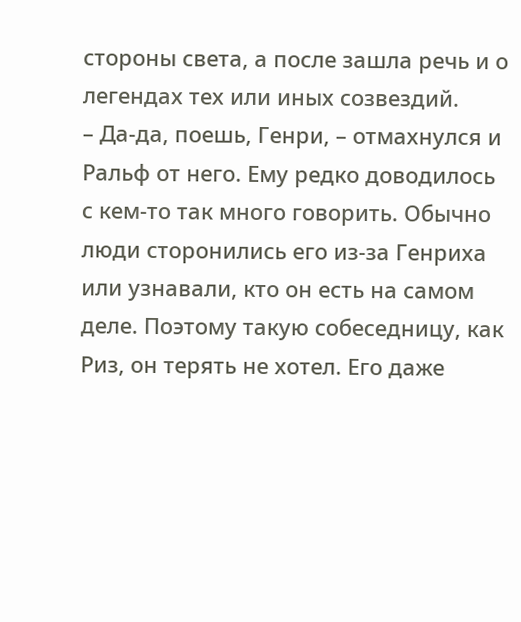стороны света, а после зашла речь и о легендах тех или иных созвездий.
– Да-да, поешь, Генри, – отмахнулся и Ральф от него. Ему редко доводилось с кем-то так много говорить. Обычно люди сторонились его из-за Генриха или узнавали, кто он есть на самом деле. Поэтому такую собеседницу, как Риз, он терять не хотел. Его даже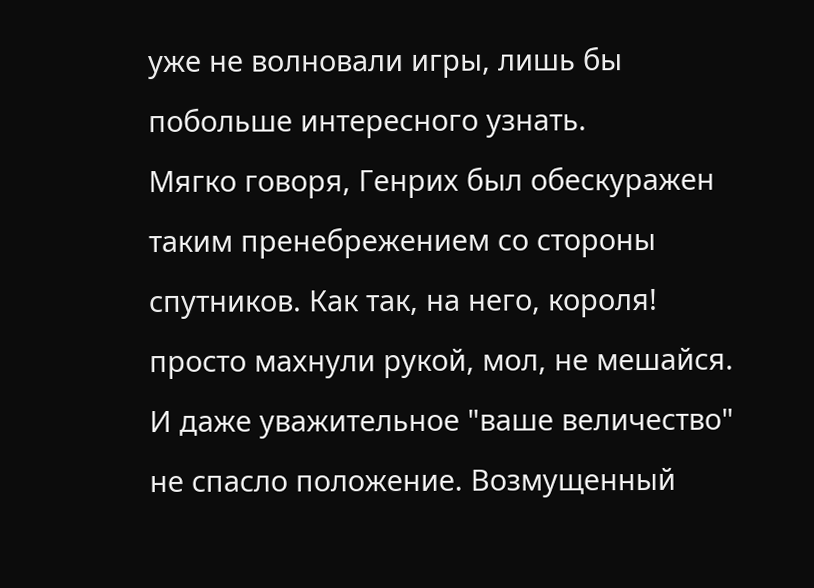уже не волновали игры, лишь бы побольше интересного узнать.
Мягко говоря, Генрих был обескуражен таким пренебрежением со стороны спутников. Как так, на него, короля! просто махнули рукой, мол, не мешайся. И даже уважительное "ваше величество" не спасло положение. Возмущенный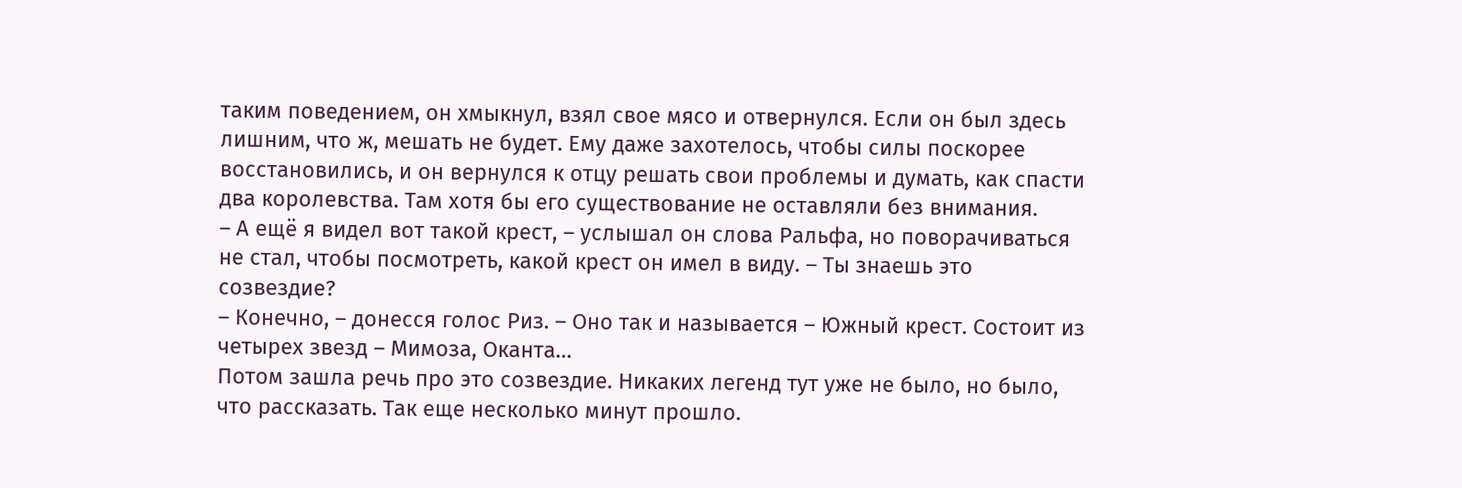таким поведением, он хмыкнул, взял свое мясо и отвернулся. Если он был здесь лишним, что ж, мешать не будет. Ему даже захотелось, чтобы силы поскорее восстановились, и он вернулся к отцу решать свои проблемы и думать, как спасти два королевства. Там хотя бы его существование не оставляли без внимания.
– А ещё я видел вот такой крест, – услышал он слова Ральфа, но поворачиваться не стал, чтобы посмотреть, какой крест он имел в виду. – Ты знаешь это созвездие?
– Конечно, – донесся голос Риз. – Оно так и называется – Южный крест. Состоит из четырех звезд – Мимоза, Оканта…
Потом зашла речь про это созвездие. Никаких легенд тут уже не было, но было, что рассказать. Так еще несколько минут прошло.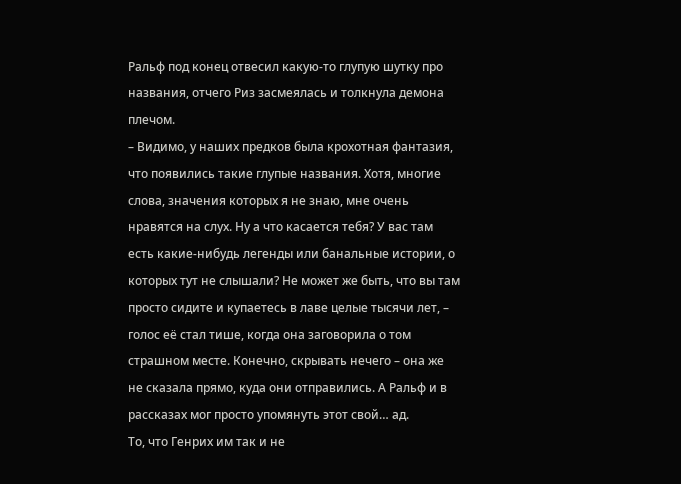Ральф под конец отвесил какую-то глупую шутку про названия, отчего Риз засмеялась и толкнула демона плечом.
– Видимо, у наших предков была крохотная фантазия, что появились такие глупые названия. Хотя, многие слова, значения которых я не знаю, мне очень нравятся на слух. Ну а что касается тебя? У вас там есть какие-нибудь легенды или банальные истории, о которых тут не слышали? Не может же быть, что вы там просто сидите и купаетесь в лаве целые тысячи лет, – голос её стал тише, когда она заговорила о том страшном месте. Конечно, скрывать нечего – она же не сказала прямо, куда они отправились. А Ральф и в рассказах мог просто упомянуть этот свой… ад.
То, что Генрих им так и не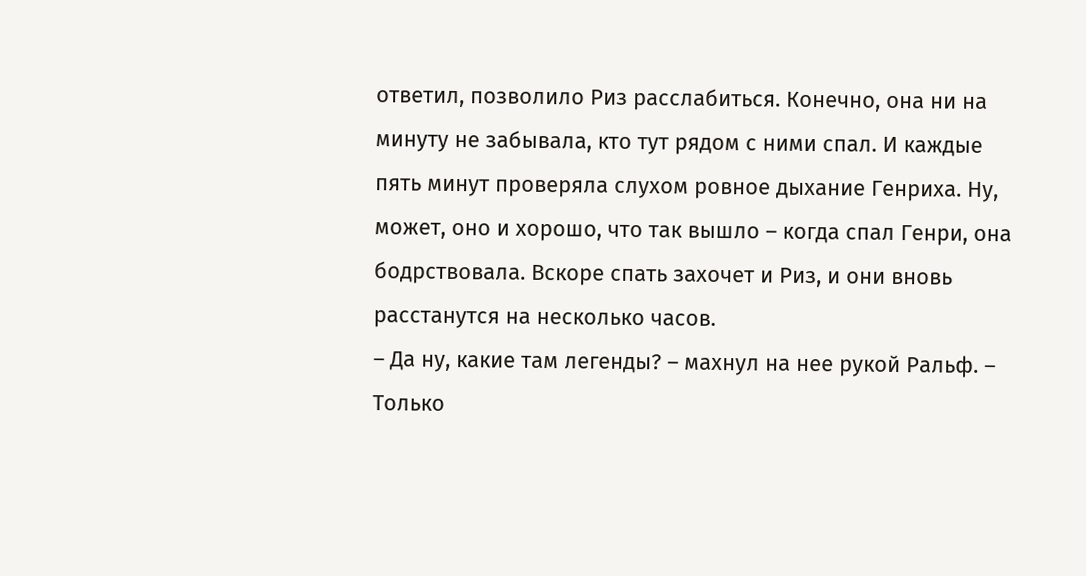ответил, позволило Риз расслабиться. Конечно, она ни на минуту не забывала, кто тут рядом с ними спал. И каждые пять минут проверяла слухом ровное дыхание Генриха. Ну, может, оно и хорошо, что так вышло – когда спал Генри, она бодрствовала. Вскоре спать захочет и Риз, и они вновь расстанутся на несколько часов.
– Да ну, какие там легенды? – махнул на нее рукой Ральф. – Только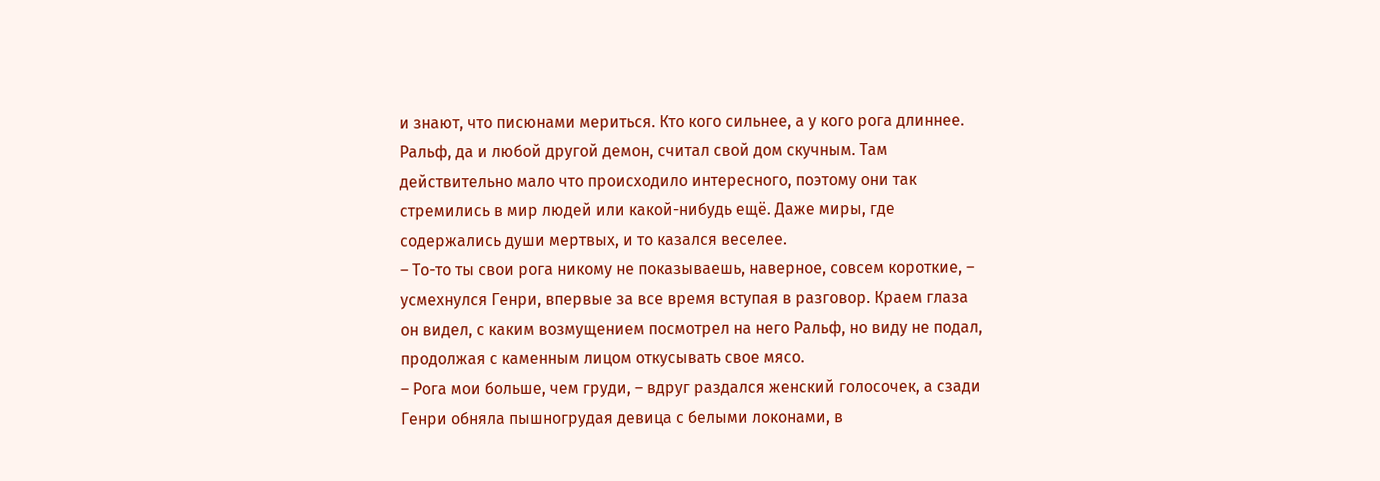и знают, что писюнами мериться. Кто кого сильнее, а у кого рога длиннее.
Ральф, да и любой другой демон, считал свой дом скучным. Там действительно мало что происходило интересного, поэтому они так стремились в мир людей или какой-нибудь ещё. Даже миры, где содержались души мертвых, и то казался веселее.
– То-то ты свои рога никому не показываешь, наверное, совсем короткие, – усмехнулся Генри, впервые за все время вступая в разговор. Краем глаза он видел, с каким возмущением посмотрел на него Ральф, но виду не подал, продолжая с каменным лицом откусывать свое мясо.
– Рога мои больше, чем груди, – вдруг раздался женский голосочек, а сзади Генри обняла пышногрудая девица с белыми локонами, в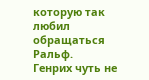которую так любил обращаться Ральф.
Генрих чуть не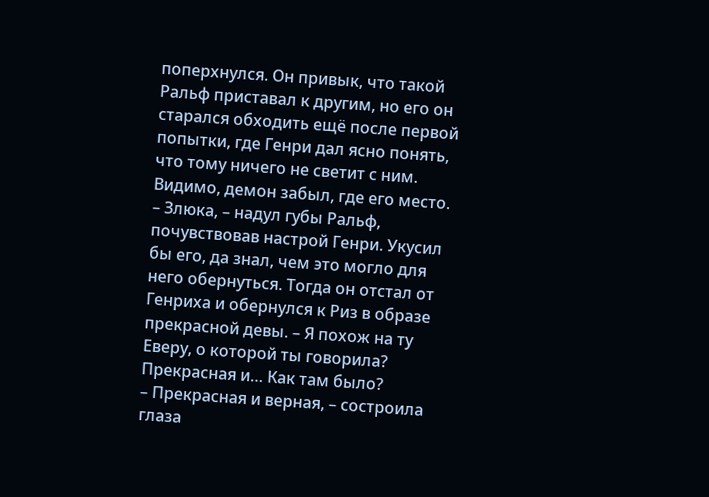поперхнулся. Он привык, что такой Ральф приставал к другим, но его он старался обходить ещё после первой попытки, где Генри дал ясно понять, что тому ничего не светит с ним. Видимо, демон забыл, где его место.
– Злюка, – надул губы Ральф, почувствовав настрой Генри. Укусил бы его, да знал, чем это могло для него обернуться. Тогда он отстал от Генриха и обернулся к Риз в образе прекрасной девы. – Я похож на ту Еверу, о которой ты говорила? Прекрасная и… Как там было?
– Прекрасная и верная, – состроила глаза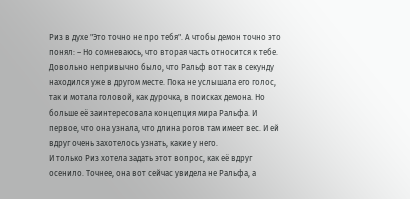Риз в духе "Это точно не про тебя". А чтобы демон точно это понял: – Но сомневаюсь, что вторая часть относится к тебе.
Довольно непривычно было, что Ральф вот так в секунду находился уже в другом месте. Пока не услышала его голос, так и мотала головой, как дурочка, в поисках демона. Но больше её заинтересовала концепция мира Ральфа. И первое, что она узнала, что длина рогов там имеет вес. И ей вдруг очень захотелось узнать, какие у него.
И только Риз хотела задать этот вопрос, как её вдруг осенило. Точнее, она вот сейчас увидела не Ральфа, а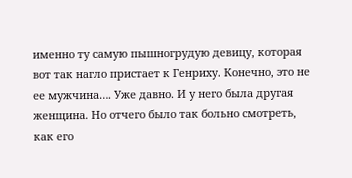именно ту самую пышногрудую девицу, которая вот так нагло пристает к Генриху. Конечно, это не ее мужчина…. Уже давно. И у него была другая женщина. Но отчего было так больно смотреть, как его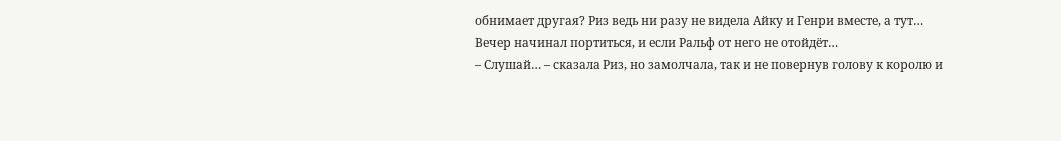обнимает другая? Риз ведь ни разу не видела Айку и Генри вместе, а тут…
Вечер начинал портиться, и если Ральф от него не отойдёт…
– Слушай… – сказала Риз, но замолчала, так и не повернув голову к королю и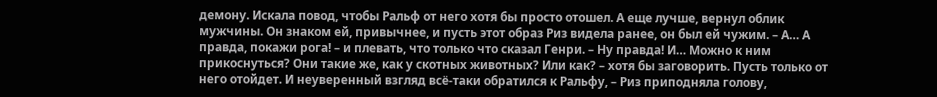демону. Искала повод, чтобы Ральф от него хотя бы просто отошел. А еще лучше, вернул облик мужчины. Он знаком ей, привычнее, и пусть этот образ Риз видела ранее, он был ей чужим. – А… А правда, покажи рога! – и плевать, что только что сказал Генри. – Ну правда! И… Можно к ним прикоснуться? Они такие же, как у скотных животных? Или как? – хотя бы заговорить. Пусть только от него отойдет. И неуверенный взгляд всё-таки обратился к Ральфу, – Риз приподняла голову,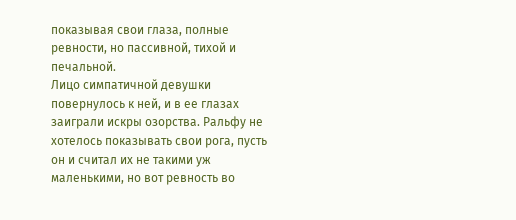показывая свои глаза, полные ревности, но пассивной, тихой и печальной.
Лицо симпатичной девушки повернулось к ней, и в ее глазах заиграли искры озорства. Ральфу не хотелось показывать свои рога, пусть он и считал их не такими уж маленькими, но вот ревность во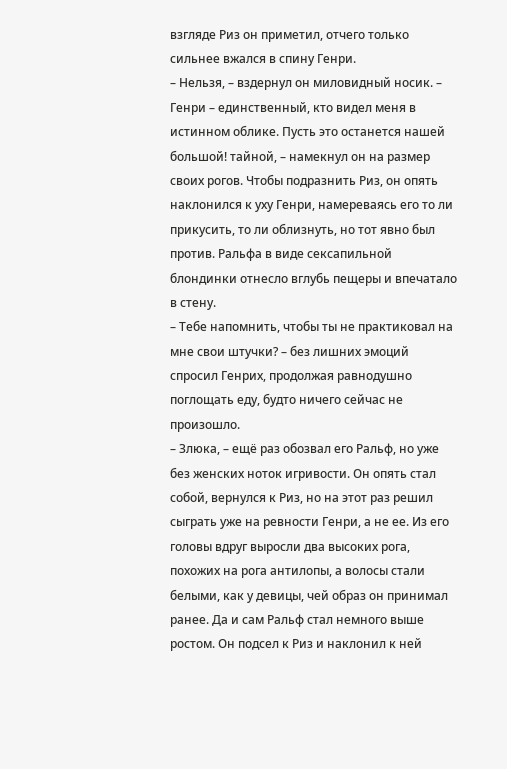взгляде Риз он приметил, отчего только сильнее вжался в спину Генри.
– Нельзя, – вздернул он миловидный носик. – Генри – единственный, кто видел меня в истинном облике. Пусть это останется нашей большой! тайной, – намекнул он на размер своих рогов. Чтобы подразнить Риз, он опять наклонился к уху Генри, намереваясь его то ли прикусить, то ли облизнуть, но тот явно был против. Ральфа в виде сексапильной блондинки отнесло вглубь пещеры и впечатало в стену.
– Тебе напомнить, чтобы ты не практиковал на мне свои штучки? – без лишних эмоций спросил Генрих, продолжая равнодушно поглощать еду, будто ничего сейчас не произошло.
– Злюка, – ещё раз обозвал его Ральф, но уже без женских ноток игривости. Он опять стал собой, вернулся к Риз, но на этот раз решил сыграть уже на ревности Генри, а не ее. Из его головы вдруг выросли два высоких рога, похожих на рога антилопы, а волосы стали белыми, как у девицы, чей образ он принимал ранее. Да и сам Ральф стал немного выше ростом. Он подсел к Риз и наклонил к ней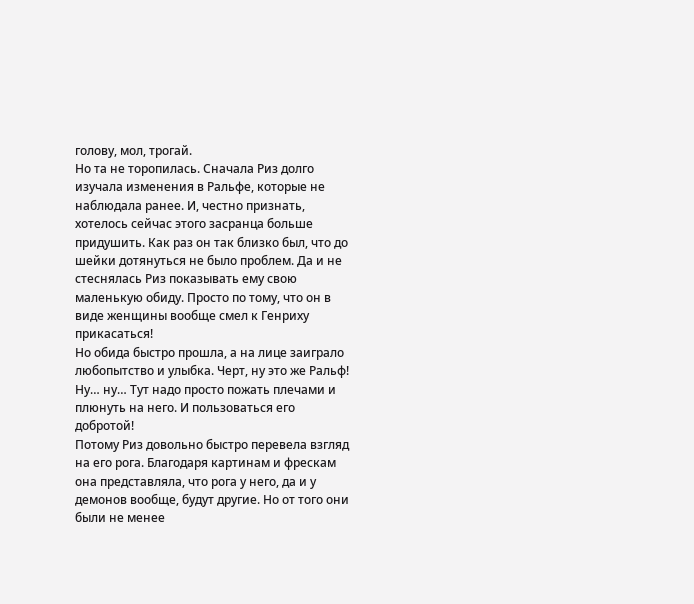голову, мол, трогай.
Но та не торопилась. Сначала Риз долго изучала изменения в Ральфе, которые не наблюдала ранее. И, честно признать, хотелось сейчас этого засранца больше придушить. Как раз он так близко был, что до шейки дотянуться не было проблем. Да и не стеснялась Риз показывать ему свою маленькую обиду. Просто по тому, что он в виде женщины вообще смел к Генриху прикасаться!
Но обида быстро прошла, а на лице заиграло любопытство и улыбка. Черт, ну это же Ральф! Ну… ну… Тут надо просто пожать плечами и плюнуть на него. И пользоваться его добротой!
Потому Риз довольно быстро перевела взгляд на его рога. Благодаря картинам и фрескам она представляла, что рога у него, да и у демонов вообще, будут другие. Но от того они были не менее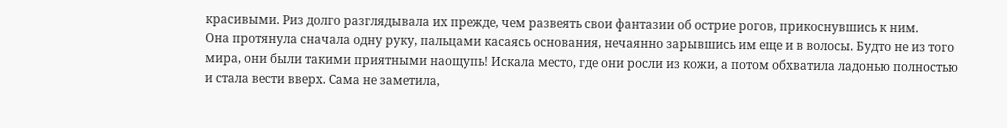красивыми. Риз долго разглядывала их прежде, чем развеять свои фантазии об острие рогов, прикоснувшись к ним.
Она протянула сначала одну руку, пальцами касаясь основания, нечаянно зарывшись им еще и в волосы. Будто не из того мира, они были такими приятными наощупь! Искала место, где они росли из кожи, а потом обхватила ладонью полностью и стала вести вверх. Сама не заметила,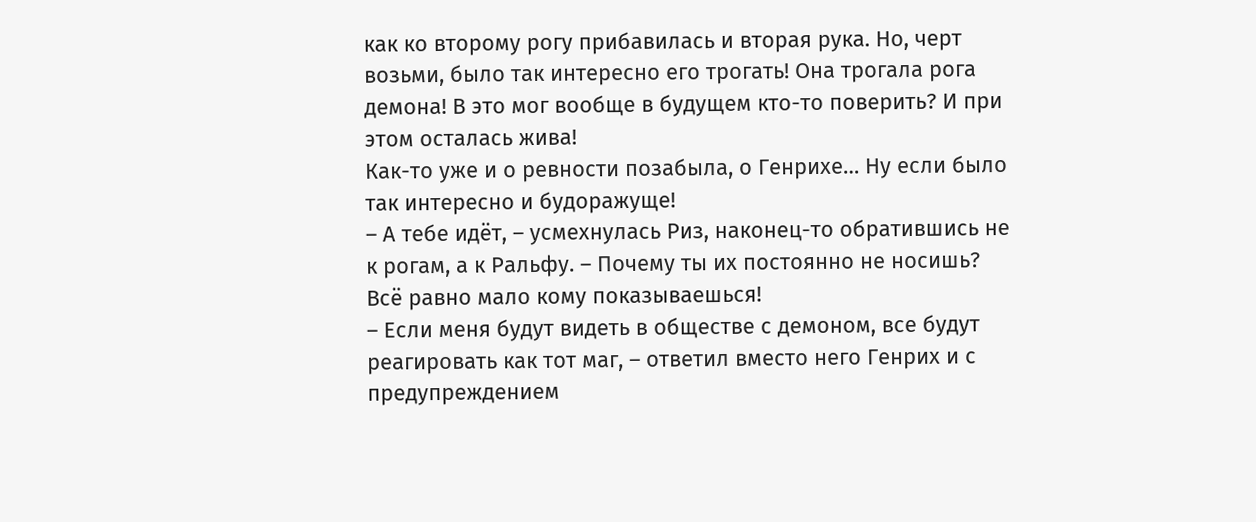как ко второму рогу прибавилась и вторая рука. Но, черт возьми, было так интересно его трогать! Она трогала рога демона! В это мог вообще в будущем кто-то поверить? И при этом осталась жива!
Как-то уже и о ревности позабыла, о Генрихе… Ну если было так интересно и будоражуще!
– А тебе идёт, – усмехнулась Риз, наконец-то обратившись не к рогам, а к Ральфу. – Почему ты их постоянно не носишь? Всё равно мало кому показываешься!
– Если меня будут видеть в обществе с демоном, все будут реагировать как тот маг, – ответил вместо него Генрих и с предупреждением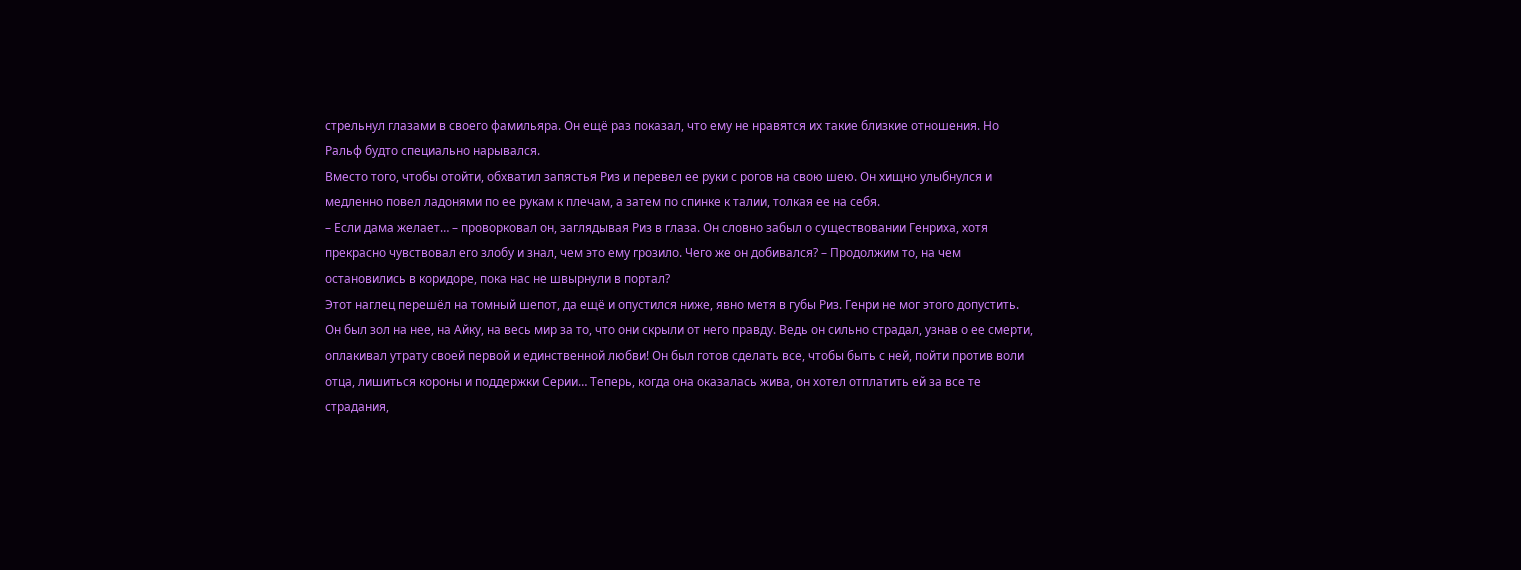стрельнул глазами в своего фамильяра. Он ещё раз показал, что ему не нравятся их такие близкие отношения. Но Ральф будто специально нарывался.
Вместо того, чтобы отойти, обхватил запястья Риз и перевел ее руки с рогов на свою шею. Он хищно улыбнулся и медленно повел ладонями по ее рукам к плечам, а затем по спинке к талии, толкая ее на себя.
– Если дама желает… – проворковал он, заглядывая Риз в глаза. Он словно забыл о существовании Генриха, хотя прекрасно чувствовал его злобу и знал, чем это ему грозило. Чего же он добивался? – Продолжим то, на чем остановились в коридоре, пока нас не швырнули в портал?
Этот наглец перешёл на томный шепот, да ещё и опустился ниже, явно метя в губы Риз. Генри не мог этого допустить. Он был зол на нее, на Айку, на весь мир за то, что они скрыли от него правду. Ведь он сильно страдал, узнав о ее смерти, оплакивал утрату своей первой и единственной любви! Он был готов сделать все, чтобы быть с ней, пойти против воли отца, лишиться короны и поддержки Серии… Теперь, когда она оказалась жива, он хотел отплатить ей за все те страдания,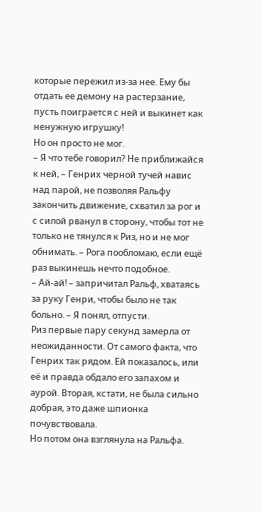которые пережил из-за нее. Ему бы отдать ее демону на растерзание, пусть поиграется с ней и выкинет как ненужную игрушку!
Но он просто не мог.
– Я что тебе говорил? Не приближайся к ней, – Генрих черной тучей навис над парой, не позволяя Ральфу закончить движение, схватил за рог и с силой рванул в сторону, чтобы тот не только не тянулся к Риз, но и не мог обнимать. – Рога пообломаю, если ещё раз выкинешь нечто подобное.
– Ай-ай! – запричитал Ральф, хватаясь за руку Генри, чтобы было не так больно. – Я понял, отпусти.
Риз первые пару секунд замерла от неожиданности. От самого факта, что Генрих так рядом. Ей показалось, или её и правда обдало его запахом и аурой. Вторая, кстати, не была сильно добрая, это даже шпионка почувствовала.
Но потом она взглянула на Ральфа.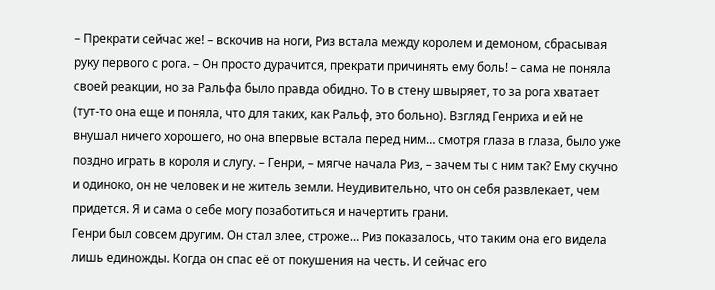– Прекрати сейчас же! – вскочив на ноги, Риз встала между королем и демоном, сбрасывая руку первого с рога. – Он просто дурачится, прекрати причинять ему боль! – сама не поняла своей реакции, но за Ральфа было правда обидно. То в стену швыряет, то за рога хватает (тут-то она еще и поняла, что для таких, как Ральф, это больно). Взгляд Генриха и ей не внушал ничего хорошего, но она впервые встала перед ним… смотря глаза в глаза, было уже поздно играть в короля и слугу. – Генри, – мягче начала Риз, – зачем ты с ним так? Ему скучно и одиноко, он не человек и не житель земли. Неудивительно, что он себя развлекает, чем придется. Я и сама о себе могу позаботиться и начертить грани.
Генри был совсем другим. Он стал злее, строже… Риз показалось, что таким она его видела лишь единожды. Когда он спас её от покушения на честь. И сейчас его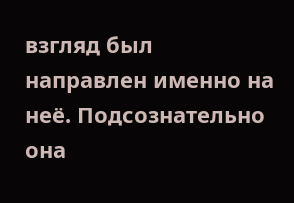взгляд был направлен именно на неё. Подсознательно она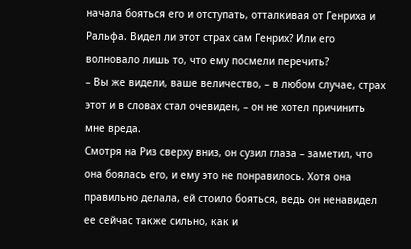начала бояться его и отступать, отталкивая от Генриха и Ральфа. Видел ли этот страх сам Генрих? Или его волновало лишь то, что ему посмели перечить?
– Вы же видели, ваше величество, – в любом случае, страх этот и в словах стал очевиден, – он не хотел причинить мне вреда.
Смотря на Риз сверху вниз, он сузил глаза – заметил, что она боялась его, и ему это не понравилось. Хотя она правильно делала, ей стоило бояться, ведь он ненавидел ее сейчас также сильно, как и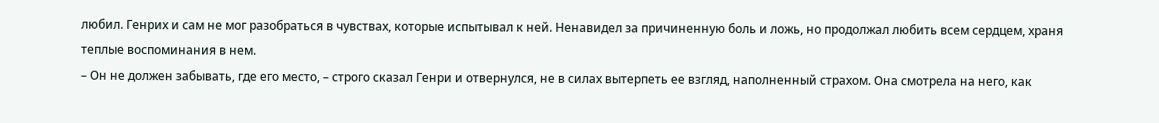любил. Генрих и сам не мог разобраться в чувствах, которые испытывал к ней. Ненавидел за причиненную боль и ложь, но продолжал любить всем сердцем, храня теплые воспоминания в нем.
– Он не должен забывать, где его место, – строго сказал Генри и отвернулся, не в силах вытерпеть ее взгляд, наполненный страхом. Она смотрела на него, как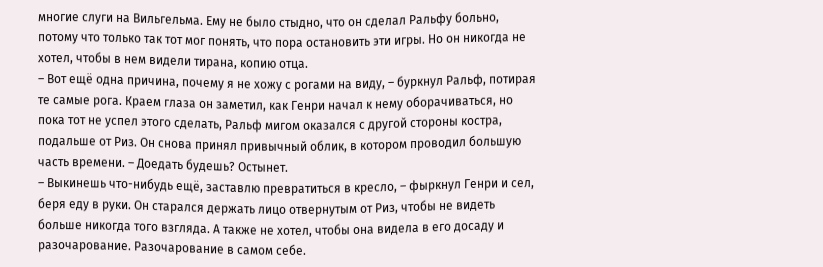многие слуги на Вильгельма. Ему не было стыдно, что он сделал Ральфу больно, потому что только так тот мог понять, что пора остановить эти игры. Но он никогда не хотел, чтобы в нем видели тирана, копию отца.
– Вот ещё одна причина, почему я не хожу с рогами на виду, – буркнул Ральф, потирая те самые рога. Краем глаза он заметил, как Генри начал к нему оборачиваться, но пока тот не успел этого сделать, Ральф мигом оказался с другой стороны костра, подальше от Риз. Он снова принял привычный облик, в котором проводил большую часть времени. – Доедать будешь? Остынет.
– Выкинешь что-нибудь ещё, заставлю превратиться в кресло, – фыркнул Генри и сел, беря еду в руки. Он старался держать лицо отвернутым от Риз, чтобы не видеть больше никогда того взгляда. А также не хотел, чтобы она видела в его досаду и разочарование. Разочарование в самом себе.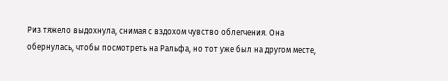Риз тяжело выдохнула, снимая с вздохом чувство облегчения. Она обернулась, чтобы посмотреть на Ральфа, но тот уже был на другом месте,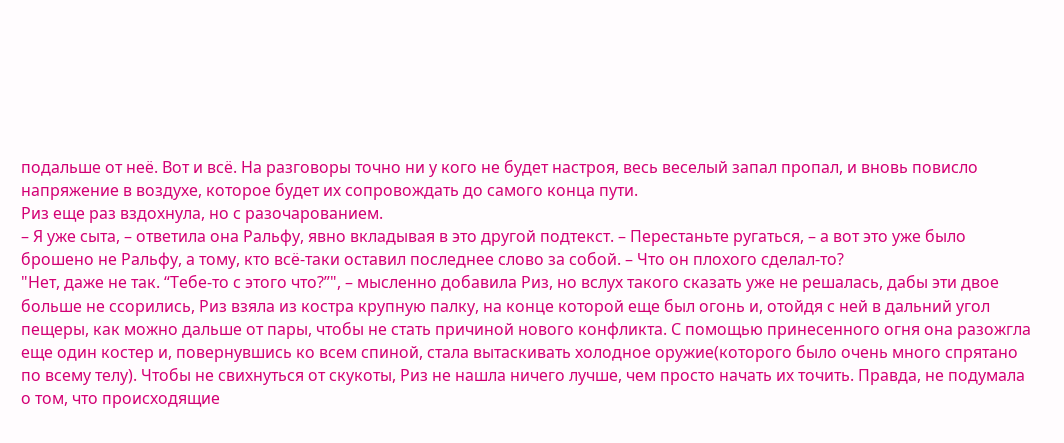подальше от неё. Вот и всё. На разговоры точно ни у кого не будет настроя, весь веселый запал пропал, и вновь повисло напряжение в воздухе, которое будет их сопровождать до самого конца пути.
Риз еще раз вздохнула, но с разочарованием.
– Я уже сыта, – ответила она Ральфу, явно вкладывая в это другой подтекст. – Перестаньте ругаться, – а вот это уже было брошено не Ральфу, а тому, кто всё-таки оставил последнее слово за собой. – Что он плохого сделал-то?
"Нет, даже не так. “Тебе-то с этого что?”", – мысленно добавила Риз, но вслух такого сказать уже не решалась, дабы эти двое больше не ссорились, Риз взяла из костра крупную палку, на конце которой еще был огонь и, отойдя с ней в дальний угол пещеры, как можно дальше от пары, чтобы не стать причиной нового конфликта. С помощью принесенного огня она разожгла еще один костер и, повернувшись ко всем спиной, стала вытаскивать холодное оружие(которого было очень много спрятано по всему телу). Чтобы не свихнуться от скукоты, Риз не нашла ничего лучше, чем просто начать их точить. Правда, не подумала о том, что происходящие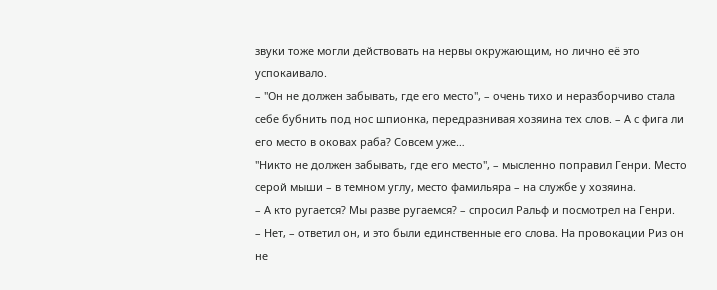звуки тоже могли действовать на нервы окружающим, но лично её это успокаивало.
– "Он не должен забывать, где его место", – очень тихо и неразборчиво стала себе бубнить под нос шпионка, передразнивая хозяина тех слов. – А с фига ли его место в оковах раба? Совсем уже…
"Никто не должен забывать, где его место", – мысленно поправил Генри. Место серой мыши – в темном углу, место фамильяра – на службе у хозяина.
– А кто ругается? Мы разве ругаемся? – спросил Ральф и посмотрел на Генри.
– Нет, – ответил он, и это были единственные его слова. На провокации Риз он не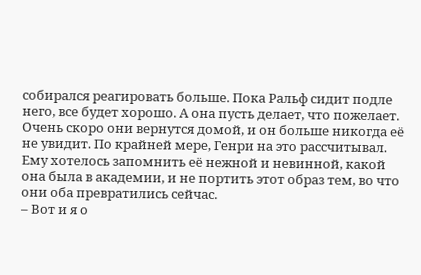собирался реагировать больше. Пока Ральф сидит подле него, все будет хорошо. А она пусть делает, что пожелает. Очень скоро они вернутся домой, и он больше никогда её не увидит. По крайней мере, Генри на это рассчитывал. Ему хотелось запомнить её нежной и невинной, какой она была в академии, и не портить этот образ тем, во что они оба превратились сейчас.
– Вот и я о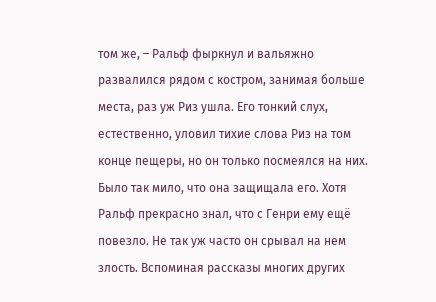том же, – Ральф фыркнул и вальяжно развалился рядом с костром, занимая больше места, раз уж Риз ушла. Его тонкий слух, естественно, уловил тихие слова Риз на том конце пещеры, но он только посмеялся на них. Было так мило, что она защищала его. Хотя Ральф прекрасно знал, что с Генри ему ещё повезло. Не так уж часто он срывал на нем злость. Вспоминая рассказы многих других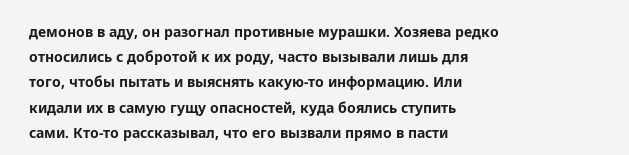демонов в аду, он разогнал противные мурашки. Хозяева редко относились с добротой к их роду, часто вызывали лишь для того, чтобы пытать и выяснять какую-то информацию. Или кидали их в самую гущу опасностей, куда боялись ступить сами. Кто-то рассказывал, что его вызвали прямо в пасти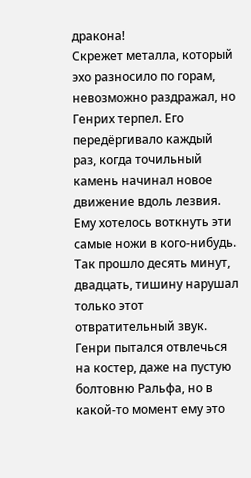дракона!
Скрежет металла, который эхо разносило по горам, невозможно раздражал, но Генрих терпел. Его передёргивало каждый раз, когда точильный камень начинал новое движение вдоль лезвия. Ему хотелось воткнуть эти самые ножи в кого-нибудь. Так прошло десять минут, двадцать, тишину нарушал только этот отвратительный звук. Генри пытался отвлечься на костер, даже на пустую болтовню Ральфа, но в какой-то момент ему это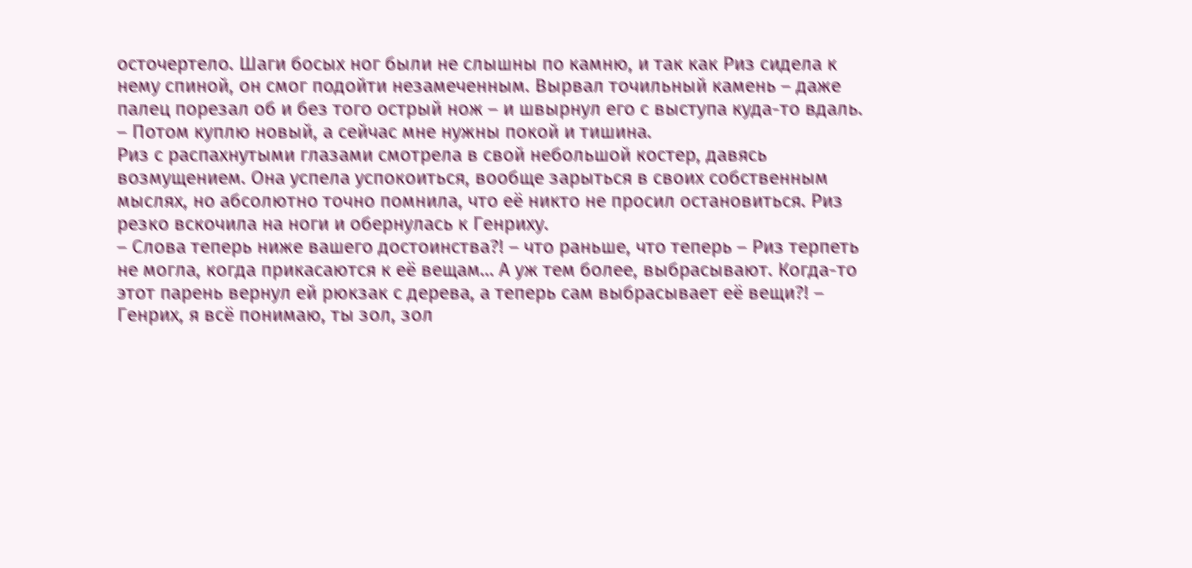осточертело. Шаги босых ног были не слышны по камню, и так как Риз сидела к нему спиной, он смог подойти незамеченным. Вырвал точильный камень – даже палец порезал об и без того острый нож – и швырнул его с выступа куда-то вдаль.
– Потом куплю новый, а сейчас мне нужны покой и тишина.
Риз с распахнутыми глазами смотрела в свой небольшой костер, давясь возмущением. Она успела успокоиться, вообще зарыться в своих собственным мыслях, но абсолютно точно помнила, что её никто не просил остановиться. Риз резко вскочила на ноги и обернулась к Генриху.
– Слова теперь ниже вашего достоинства?! – что раньше, что теперь – Риз терпеть не могла, когда прикасаются к её вещам… А уж тем более, выбрасывают. Когда-то этот парень вернул ей рюкзак с дерева, а теперь сам выбрасывает её вещи?! – Генрих, я всё понимаю, ты зол, зол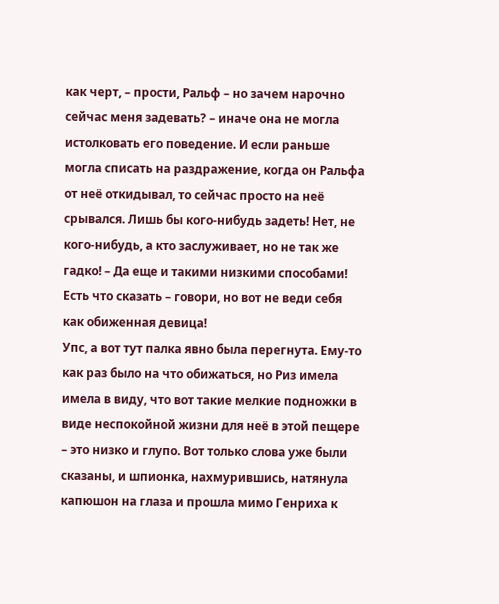как черт, – прости, Ральф – но зачем нарочно сейчас меня задевать? – иначе она не могла истолковать его поведение. И если раньше могла списать на раздражение, когда он Ральфа от неё откидывал, то сейчас просто на неё срывался. Лишь бы кого-нибудь задеть! Нет, не кого-нибудь, а кто заслуживает, но не так же гадко! – Да еще и такими низкими способами! Есть что сказать – говори, но вот не веди себя как обиженная девица!
Упс, а вот тут палка явно была перегнута. Ему-то как раз было на что обижаться, но Риз имела имела в виду, что вот такие мелкие подножки в виде неспокойной жизни для неё в этой пещере – это низко и глупо. Вот только слова уже были сказаны, и шпионка, нахмурившись, натянула капюшон на глаза и прошла мимо Генриха к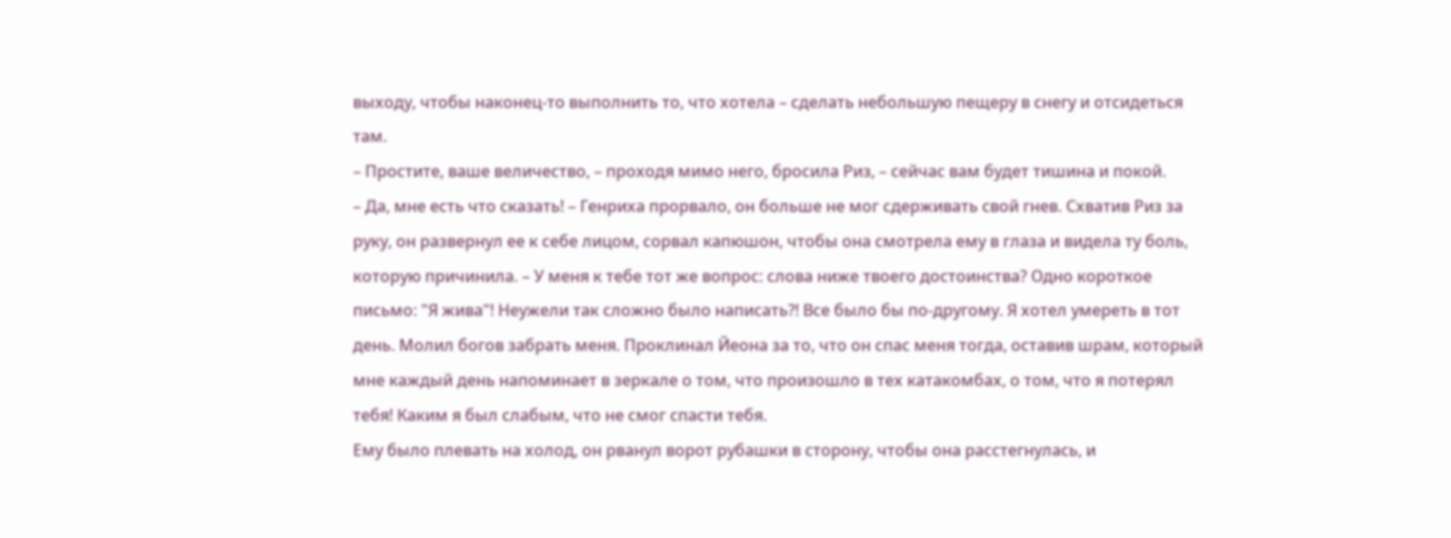выходу, чтобы наконец-то выполнить то, что хотела – сделать небольшую пещеру в снегу и отсидеться там.
– Простите, ваше величество, – проходя мимо него, бросила Риз, – сейчас вам будет тишина и покой.
– Да, мне есть что сказать! – Генриха прорвало, он больше не мог сдерживать свой гнев. Схватив Риз за руку, он развернул ее к себе лицом, сорвал капюшон, чтобы она смотрела ему в глаза и видела ту боль, которую причинила. – У меня к тебе тот же вопрос: слова ниже твоего достоинства? Одно короткое письмо: "Я жива"! Неужели так сложно было написать?! Все было бы по-другому. Я хотел умереть в тот день. Молил богов забрать меня. Проклинал Йеона за то, что он спас меня тогда, оставив шрам, который мне каждый день напоминает в зеркале о том, что произошло в тех катакомбах, о том, что я потерял тебя! Каким я был слабым, что не смог спасти тебя.
Ему было плевать на холод, он рванул ворот рубашки в сторону, чтобы она расстегнулась, и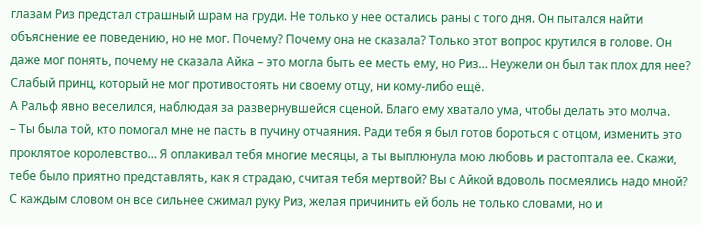глазам Риз предстал страшный шрам на груди. Не только у нее остались раны с того дня. Он пытался найти объяснение ее поведению, но не мог. Почему? Почему она не сказала? Только этот вопрос крутился в голове. Он даже мог понять, почему не сказала Айка – это могла быть ее месть ему, но Риз… Неужели он был так плох для нее? Слабый принц, который не мог противостоять ни своему отцу, ни кому-либо ещё.
А Ральф явно веселился, наблюдая за развернувшейся сценой. Благо ему хватало ума, чтобы делать это молча.
– Ты была той, кто помогал мне не пасть в пучину отчаяния. Ради тебя я был готов бороться с отцом, изменить это проклятое королевство… Я оплакивал тебя многие месяцы, а ты выплюнула мою любовь и растоптала ее. Скажи, тебе было приятно представлять, как я страдаю, считая тебя мертвой? Вы с Айкой вдоволь посмеялись надо мной?
С каждым словом он все сильнее сжимал руку Риз, желая причинить ей боль не только словами, но и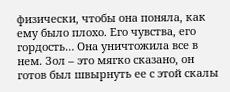физически, чтобы она поняла, как ему было плохо. Его чувства, его гордость… Она уничтожила все в нем. Зол – это мягко сказано, он готов был швырнуть ее с этой скалы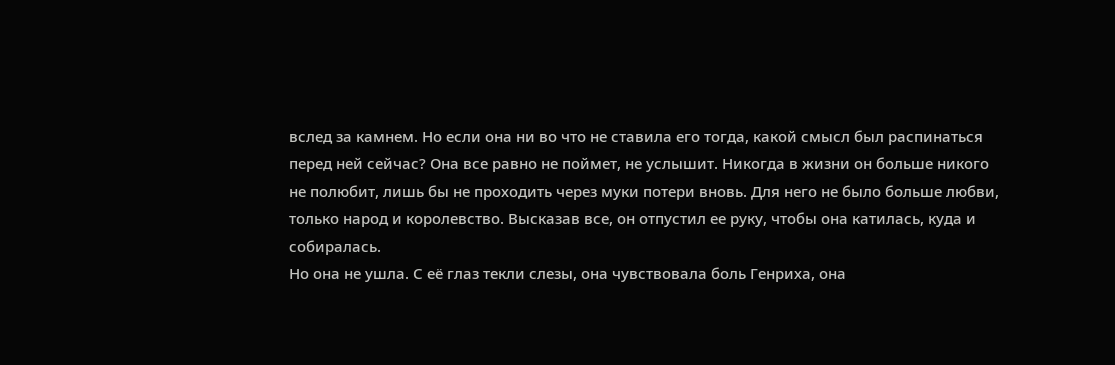вслед за камнем. Но если она ни во что не ставила его тогда, какой смысл был распинаться перед ней сейчас? Она все равно не поймет, не услышит. Никогда в жизни он больше никого не полюбит, лишь бы не проходить через муки потери вновь. Для него не было больше любви, только народ и королевство. Высказав все, он отпустил ее руку, чтобы она катилась, куда и собиралась.
Но она не ушла. С её глаз текли слезы, она чувствовала боль Генриха, она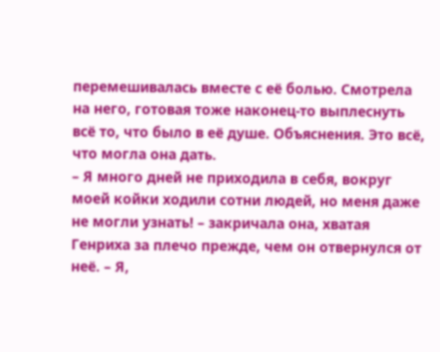перемешивалась вместе с её болью. Смотрела на него, готовая тоже наконец-то выплеснуть всё то, что было в её душе. Объяснения. Это всё, что могла она дать.
– Я много дней не приходила в себя, вокруг моей койки ходили сотни людей, но меня даже не могли узнать! – закричала она, хватая Генриха за плечо прежде, чем он отвернулся от неё. – Я,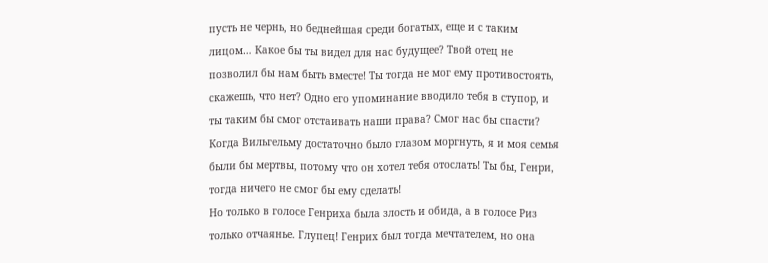пусть не чернь, но беднейшая среди богатых, еще и с таким лицом… Какое бы ты видел для нас будущее? Твой отец не позволил бы нам быть вместе! Ты тогда не мог ему противостоять, скажешь, что нет? Одно его упоминание вводило тебя в ступор, и ты таким бы смог отстаивать наши права? Смог нас бы спасти? Когда Вильгельму достаточно было глазом моргнуть, я и моя семья были бы мертвы, потому что он хотел тебя отослать! Ты бы, Генри, тогда ничего не смог бы ему сделать!
Но только в голосе Генриха была злость и обида, а в голосе Риз только отчаянье. Глупец! Генрих был тогда мечтателем, но она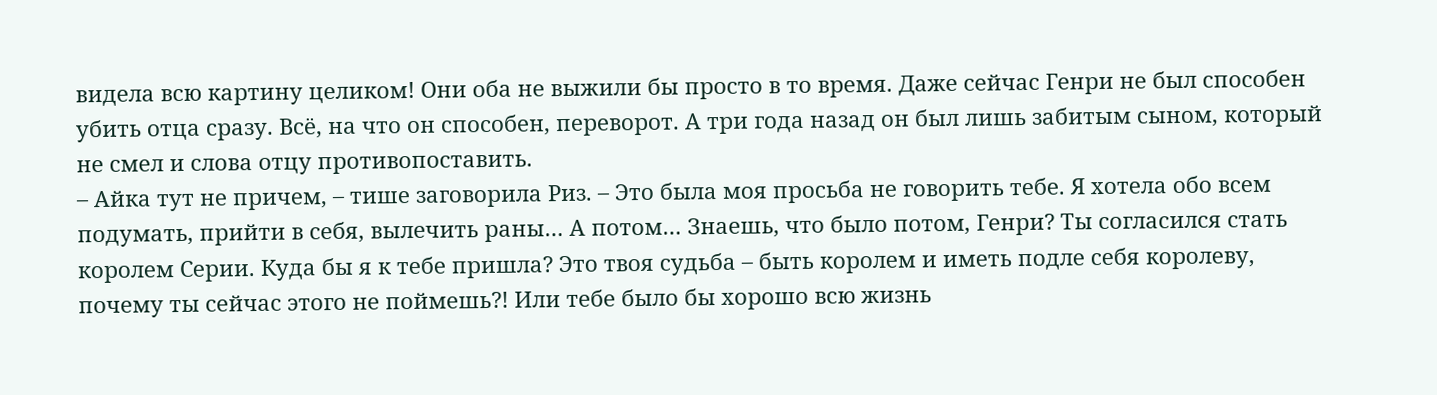видела всю картину целиком! Они оба не выжили бы просто в то время. Даже сейчас Генри не был способен убить отца сразу. Всё, на что он способен, переворот. А три года назад он был лишь забитым сыном, который не смел и слова отцу противопоставить.
– Айка тут не причем, – тише заговорила Риз. – Это была моя просьба не говорить тебе. Я хотела обо всем подумать, прийти в себя, вылечить раны… А потом… Знаешь, что было потом, Генри? Ты согласился стать королем Серии. Куда бы я к тебе пришла? Это твоя судьба – быть королем и иметь подле себя королеву, почему ты сейчас этого не поймешь?! Или тебе было бы хорошо всю жизнь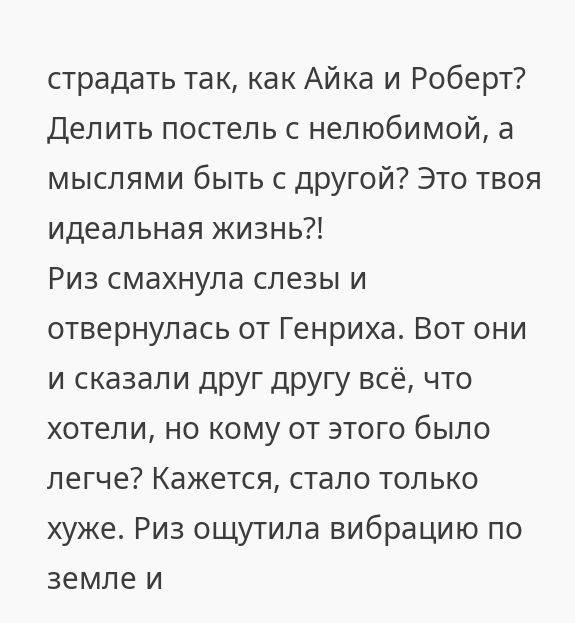страдать так, как Айка и Роберт? Делить постель с нелюбимой, а мыслями быть с другой? Это твоя идеальная жизнь?!
Риз смахнула слезы и отвернулась от Генриха. Вот они и сказали друг другу всё, что хотели, но кому от этого было легче? Кажется, стало только хуже. Риз ощутила вибрацию по земле и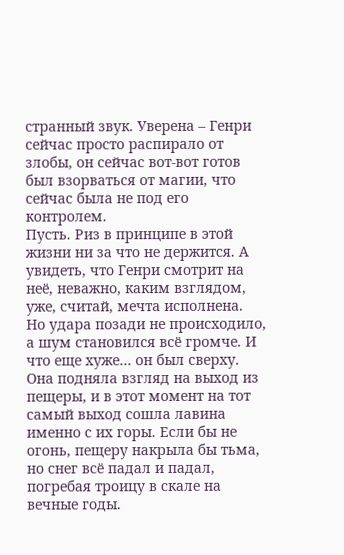странный звук. Уверена – Генри сейчас просто распирало от злобы, он сейчас вот-вот готов был взорваться от магии, что сейчас была не под его контролем.
Пусть. Риз в принципе в этой жизни ни за что не держится. А увидеть, что Генри смотрит на неё, неважно, каким взглядом, уже, считай, мечта исполнена.
Но удара позади не происходило, а шум становился всё громче. И что еще хуже… он был сверху.
Она подняла взгляд на выход из пещеры, и в этот момент на тот самый выход сошла лавина именно с их горы. Если бы не огонь, пещеру накрыла бы тьма, но снег всё падал и падал, погребая троицу в скале на вечные годы.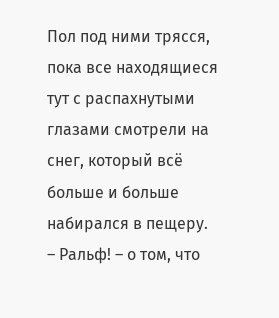Пол под ними трясся, пока все находящиеся тут с распахнутыми глазами смотрели на снег, который всё больше и больше набирался в пещеру.
– Ральф! – о том, что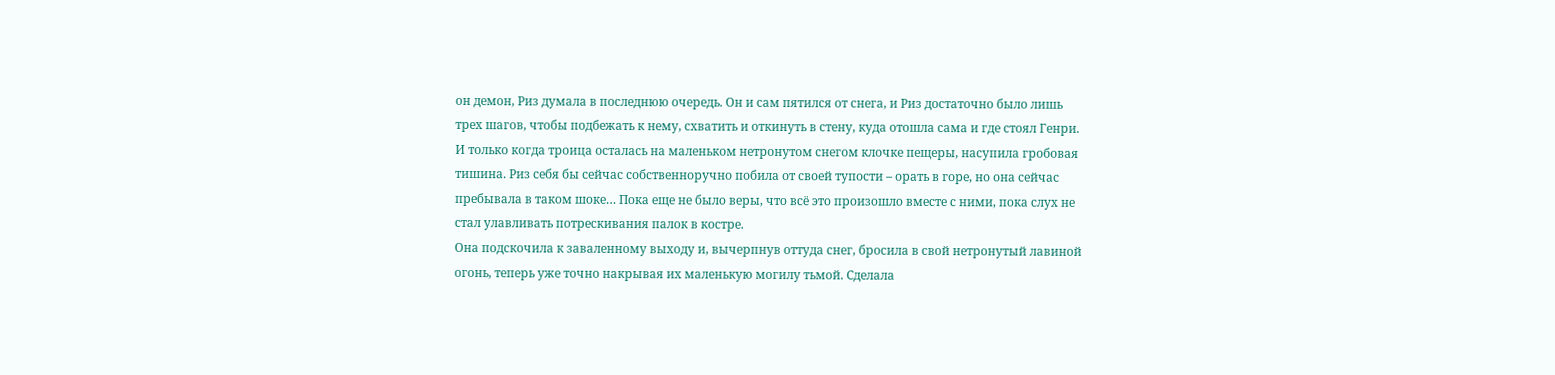он демон, Риз думала в последнюю очередь. Он и сам пятился от снега, и Риз достаточно было лишь трех шагов, чтобы подбежать к нему, схватить и откинуть в стену, куда отошла сама и где стоял Генри.
И только когда троица осталась на маленьком нетронутом снегом клочке пещеры, насупила гробовая тишина. Риз себя бы сейчас собственноручно побила от своей тупости – орать в горе, но она сейчас пребывала в таком шоке… Пока еще не было веры, что всё это произошло вместе с ними, пока слух не стал улавливать потрескивания палок в костре.
Она подскочила к заваленному выходу и, вычерпнув оттуда снег, бросила в свой нетронутый лавиной огонь, теперь уже точно накрывая их маленькую могилу тьмой. Сделала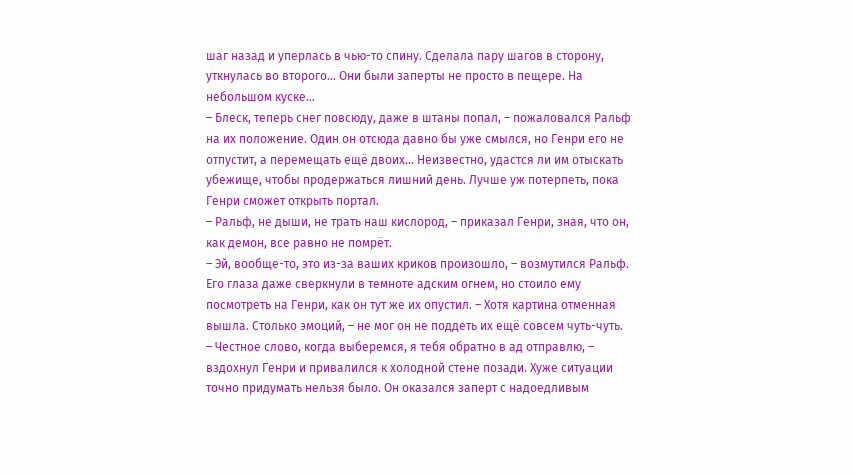шаг назад и уперлась в чью-то спину. Сделала пару шагов в сторону, уткнулась во второго… Они были заперты не просто в пещере. На небольшом куске…
– Блеск, теперь снег повсюду, даже в штаны попал, – пожаловался Ральф на их положение. Один он отсюда давно бы уже смылся, но Генри его не отпустит, а перемещать ещё двоих… Неизвестно, удастся ли им отыскать убежище, чтобы продержаться лишний день. Лучше уж потерпеть, пока Генри сможет открыть портал.
– Ральф, не дыши, не трать наш кислород, – приказал Генри, зная, что он, как демон, все равно не помрёт.
– Эй, вообще-то, это из-за ваших криков произошло, – возмутился Ральф. Его глаза даже сверкнули в темноте адским огнем, но стоило ему посмотреть на Генри, как он тут же их опустил. – Хотя картина отменная вышла. Столько эмоций, – не мог он не поддеть их ещё совсем чуть-чуть.
– Честное слово, когда выберемся, я тебя обратно в ад отправлю, – вздохнул Генри и привалился к холодной стене позади. Хуже ситуации точно придумать нельзя было. Он оказался заперт с надоедливым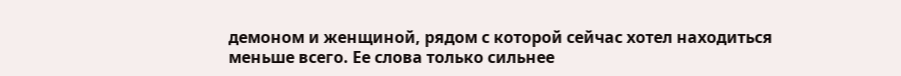демоном и женщиной, рядом с которой сейчас хотел находиться меньше всего. Ее слова только сильнее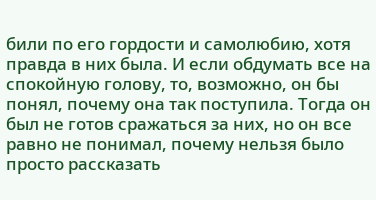били по его гордости и самолюбию, хотя правда в них была. И если обдумать все на спокойную голову, то, возможно, он бы понял, почему она так поступила. Тогда он был не готов сражаться за них, но он все равно не понимал, почему нельзя было просто рассказать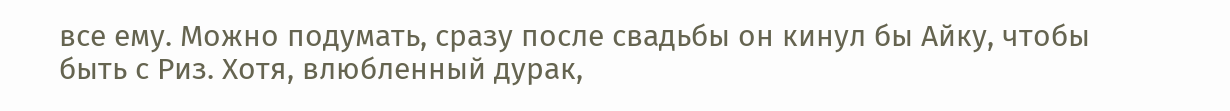все ему. Можно подумать, сразу после свадьбы он кинул бы Айку, чтобы быть с Риз. Хотя, влюбленный дурак,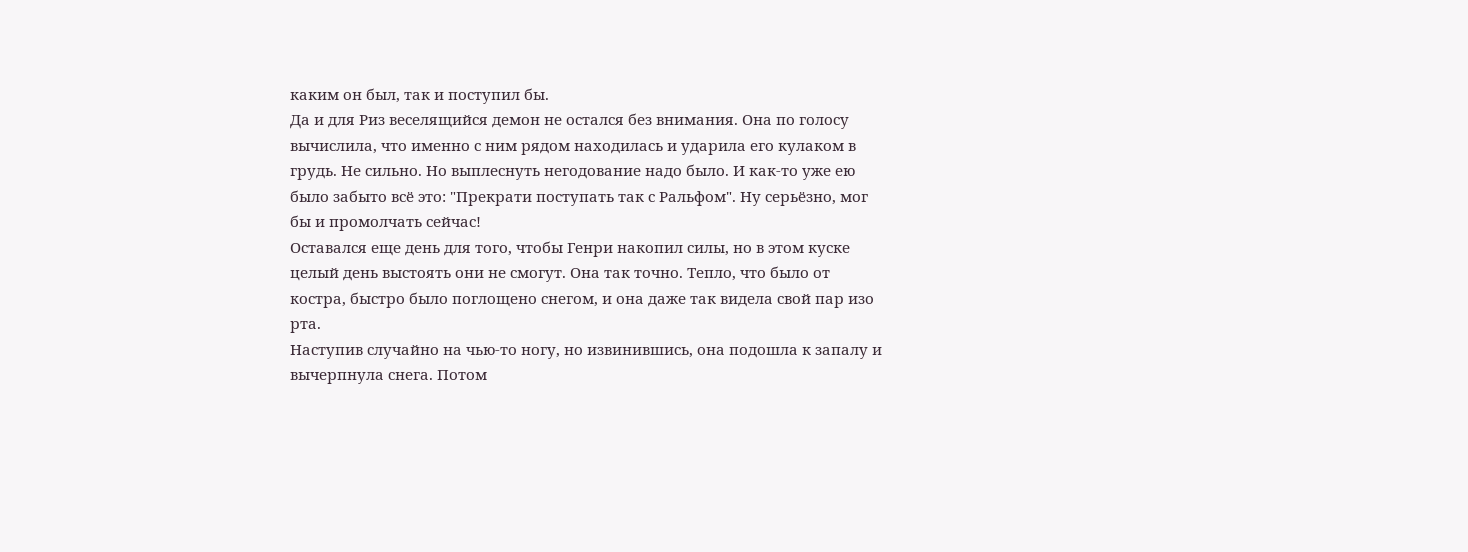каким он был, так и поступил бы.
Да и для Риз веселящийся демон не остался без внимания. Она по голосу вычислила, что именно с ним рядом находилась и ударила его кулаком в грудь. Не сильно. Но выплеснуть негодование надо было. И как-то уже ею было забыто всё это: "Прекрати поступать так с Ральфом". Ну серьёзно, мог бы и промолчать сейчас!
Оставался еще день для того, чтобы Генри накопил силы, но в этом куске целый день выстоять они не смогут. Она так точно. Тепло, что было от костра, быстро было поглощено снегом, и она даже так видела свой пар изо рта.
Наступив случайно на чью-то ногу, но извинившись, она подошла к запалу и вычерпнула снега. Потом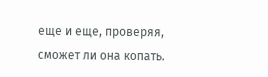еще и еще, проверяя, сможет ли она копать.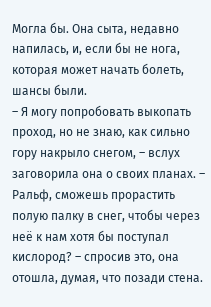Могла бы. Она сыта, недавно напилась, и, если бы не нога, которая может начать болеть, шансы были.
– Я могу попробовать выкопать проход, но не знаю, как сильно гору накрыло снегом, – вслух заговорила она о своих планах. – Ральф, сможешь прорастить полую палку в снег, чтобы через неё к нам хотя бы поступал кислород? – спросив это, она отошла, думая, что позади стена.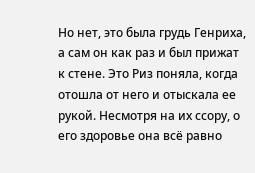Но нет, это была грудь Генриха, а сам он как раз и был прижат к стене. Это Риз поняла, когда отошла от него и отыскала ее рукой. Несмотря на их ссору, о его здоровье она всё равно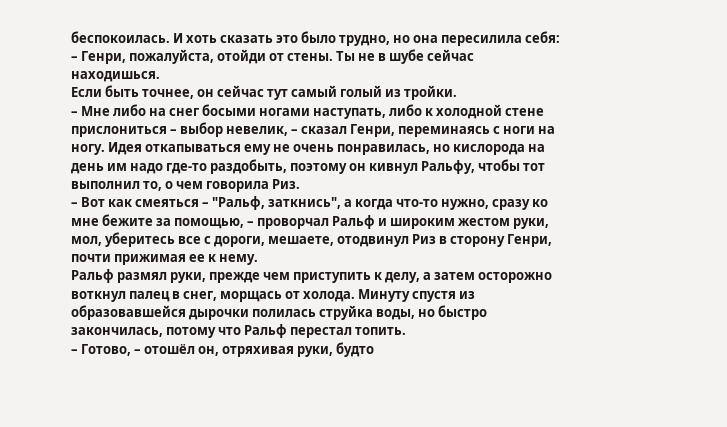беспокоилась. И хоть сказать это было трудно, но она пересилила себя: – Генри, пожалуйста, отойди от стены. Ты не в шубе сейчас находишься.
Если быть точнее, он сейчас тут самый голый из тройки.
– Мне либо на снег босыми ногами наступать, либо к холодной стене прислониться – выбор невелик, – сказал Генри, переминаясь с ноги на ногу. Идея откапываться ему не очень понравилась, но кислорода на день им надо где-то раздобыть, поэтому он кивнул Ральфу, чтобы тот выполнил то, о чем говорила Риз.
– Вот как смеяться – "Ральф, заткнись", а когда что-то нужно, сразу ко мне бежите за помощью, – проворчал Ральф и широким жестом руки, мол, уберитесь все с дороги, мешаете, отодвинул Риз в сторону Генри, почти прижимая ее к нему.
Ральф размял руки, прежде чем приступить к делу, а затем осторожно воткнул палец в снег, морщась от холода. Минуту спустя из образовавшейся дырочки полилась струйка воды, но быстро закончилась, потому что Ральф перестал топить.
– Готово, – отошёл он, отряхивая руки, будто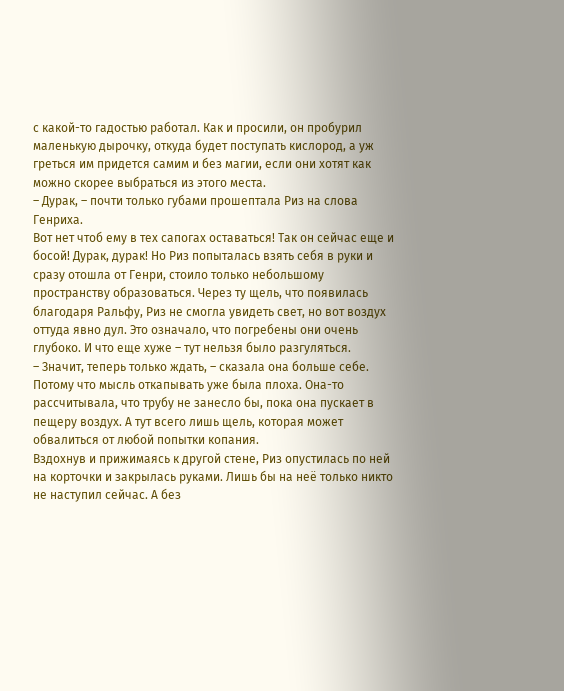с какой-то гадостью работал. Как и просили, он пробурил маленькую дырочку, откуда будет поступать кислород, а уж греться им придется самим и без магии, если они хотят как можно скорее выбраться из этого места.
– Дурак, – почти только губами прошептала Риз на слова Генриха.
Вот нет чтоб ему в тех сапогах оставаться! Так он сейчас еще и босой! Дурак, дурак! Но Риз попыталась взять себя в руки и сразу отошла от Генри, стоило только небольшому пространству образоваться. Через ту щель, что появилась благодаря Ральфу, Риз не смогла увидеть свет, но вот воздух оттуда явно дул. Это означало, что погребены они очень глубоко. И что еще хуже – тут нельзя было разгуляться.
– Значит, теперь только ждать, – сказала она больше себе. Потому что мысль откапывать уже была плоха. Она-то рассчитывала, что трубу не занесло бы, пока она пускает в пещеру воздух. А тут всего лишь щель, которая может обвалиться от любой попытки копания.
Вздохнув и прижимаясь к другой стене, Риз опустилась по ней на корточки и закрылась руками. Лишь бы на неё только никто не наступил сейчас. А без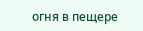огня в пещере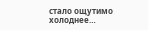стало ощутимо холоднее…